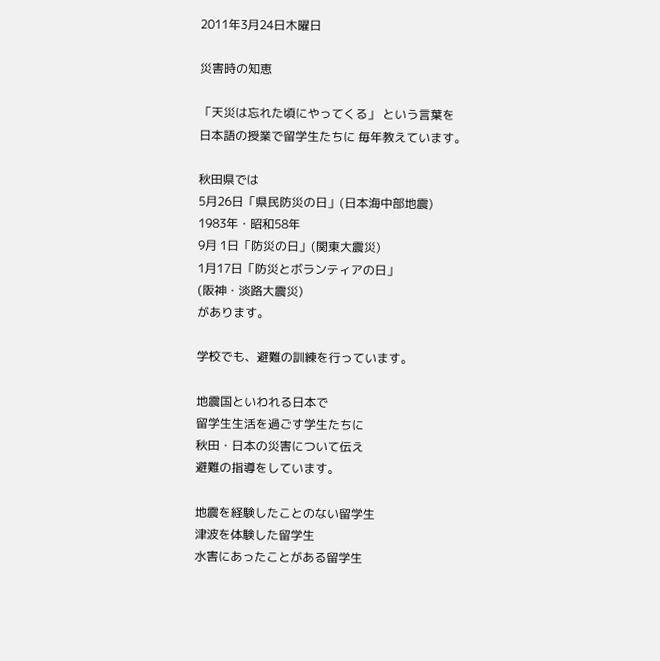2011年3月24日木曜日

災害時の知恵

「天災は忘れた頃にやってくる」 という言葉を
日本語の授業で留学生たちに 毎年教えています。

秋田県では
5月26日「県民防災の日」(日本海中部地震)
1983年・昭和58年
9月 1日「防災の日」(関東大震災)
1月17日「防災とボランティアの日」
(阪神・淡路大震災)
があります。

学校でも、避難の訓練を行っています。

地震国といわれる日本で
留学生生活を過ごす学生たちに
秋田・日本の災害について伝え
避難の指導をしています。

地震を経験したことのない留学生
津波を体験した留学生
水害にあったことがある留学生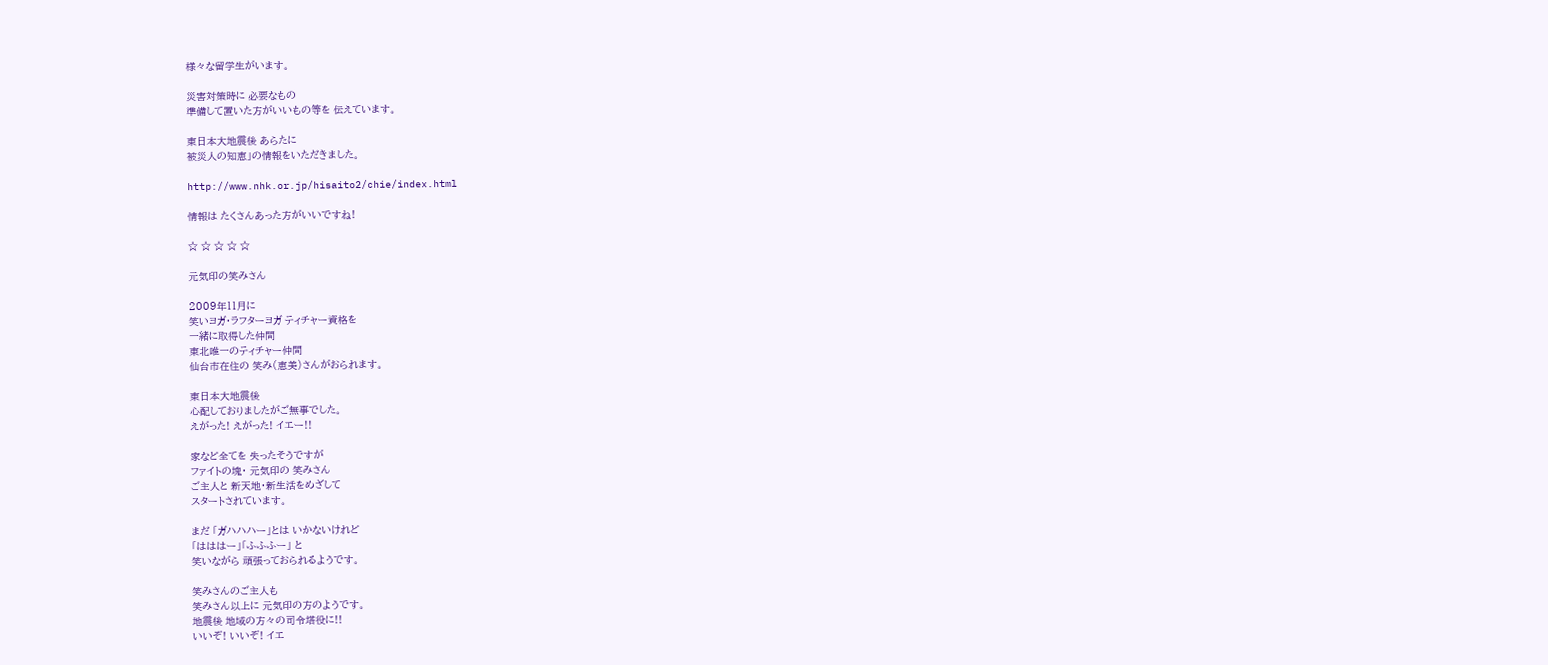様々な留学生がいます。

災害対策時に 必要なもの
準備して置いた方がいいもの等を 伝えています。

東日本大地震後 あらたに
被災人の知恵」の情報をいただきました。

http://www.nhk.or.jp/hisaito2/chie/index.html

情報は たくさんあった方がいいですね!

☆ ☆ ☆ ☆ ☆

元気印の笑みさん

2009年11月に
笑いヨガ・ラフターヨガ ティチャー資格を
一緒に取得した仲間
東北唯一のティチャー仲間
仙台市在住の 笑み(恵美)さんがおられます。

東日本大地震後
心配しておりましたがご無事でした。
えがった! えがった! イエー!!

家など全てを 失ったそうですが
ファイトの塊・ 元気印の 笑みさん
ご主人と 新天地・新生活をめざして
スタートされています。

まだ 「ガハハハー」とは いかないけれど
「はははー」「ふふふー」 と
笑いながら 頑張っておられるようです。

笑みさんのご主人も
笑みさん以上に 元気印の方のようです。
地震後 地域の方々の司令塔役に!!
いいぞ! いいぞ! イエ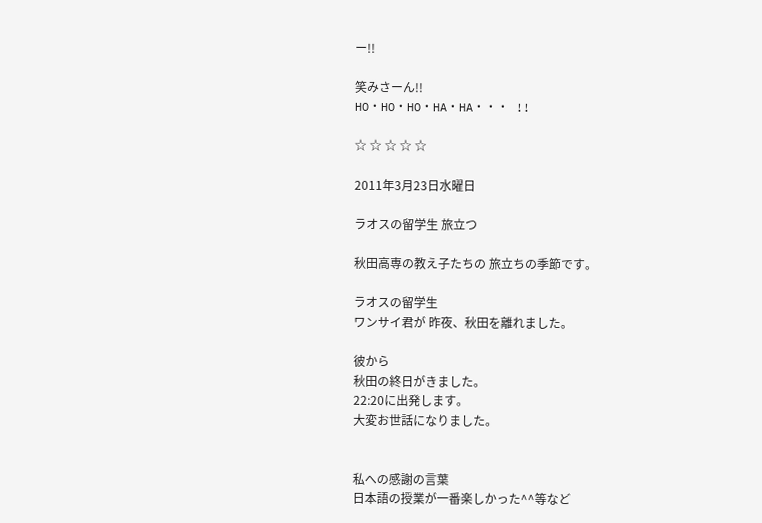ー!!

笑みさーん!!
HO・HO・HO・HA・HA・・・ !!

☆ ☆ ☆ ☆ ☆

2011年3月23日水曜日

ラオスの留学生 旅立つ

秋田高専の教え子たちの 旅立ちの季節です。

ラオスの留学生
ワンサイ君が 昨夜、秋田を離れました。

彼から
秋田の終日がきました。
22:20に出発します。
大変お世話になりました。


私への感謝の言葉
日本語の授業が一番楽しかった^^等など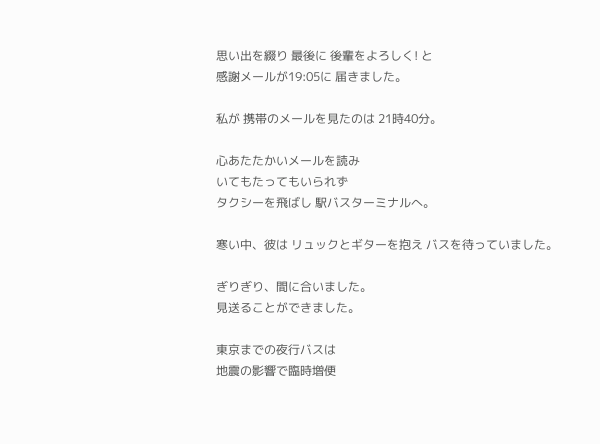思い出を綴り 最後に 後輩をよろしく! と
感謝メールが19:05に 届きました。

私が 携帯のメールを見たのは 21時40分。

心あたたかいメールを読み
いてもたってもいられず
タクシーを飛ばし 駅バスターミナルへ。

寒い中、彼は リュックとギターを抱え バスを待っていました。

ぎりぎり、間に合いました。
見送ることができました。

東京までの夜行バスは
地震の影響で臨時増便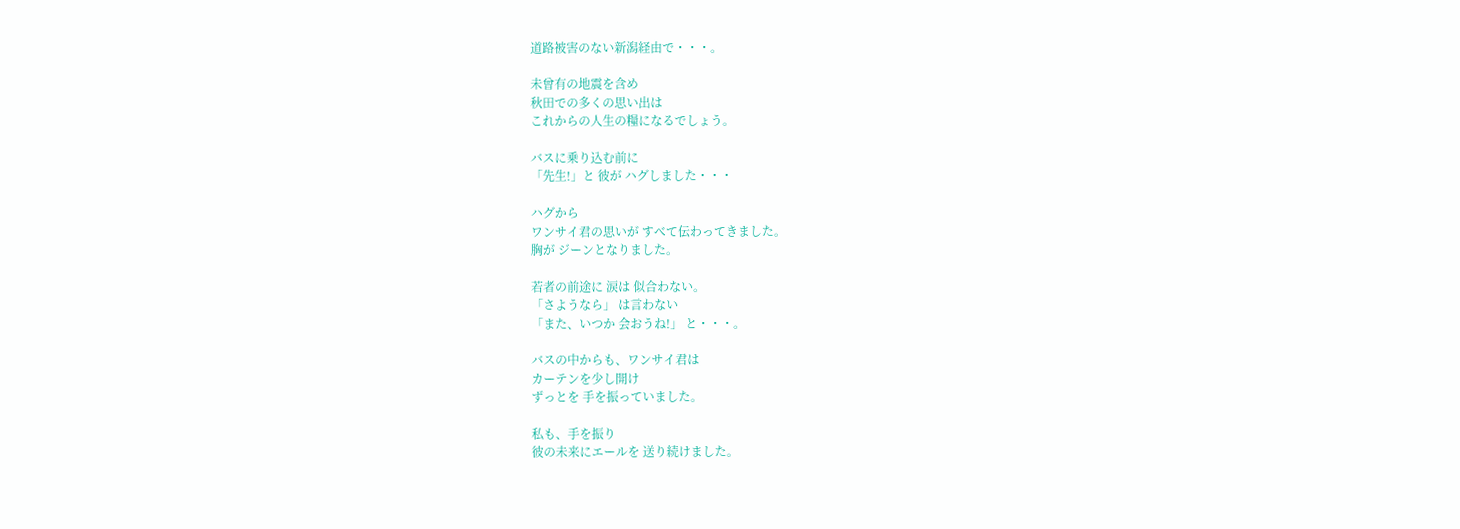道路被害のない新潟経由で・・・。

未曾有の地震を含め
秋田での多くの思い出は
これからの人生の糧になるでしょう。

バスに乗り込む前に
「先生!」と 彼が ハグしました・・・

ハグから
ワンサイ君の思いが すべて伝わってきました。
胸が ジーンとなりました。

若者の前途に 涙は 似合わない。
「さようなら」 は言わない
「また、いつか 会おうね!」 と・・・。

バスの中からも、ワンサイ君は
カーテンを少し開け
ずっとを 手を振っていました。

私も、手を振り
彼の未来にエールを 送り続けました。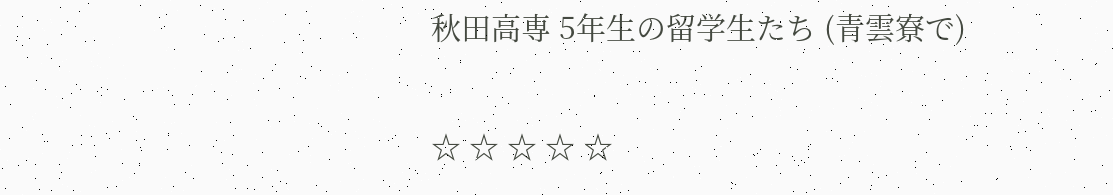秋田高専 5年生の留学生たち (青雲寮で)

☆ ☆ ☆ ☆ ☆